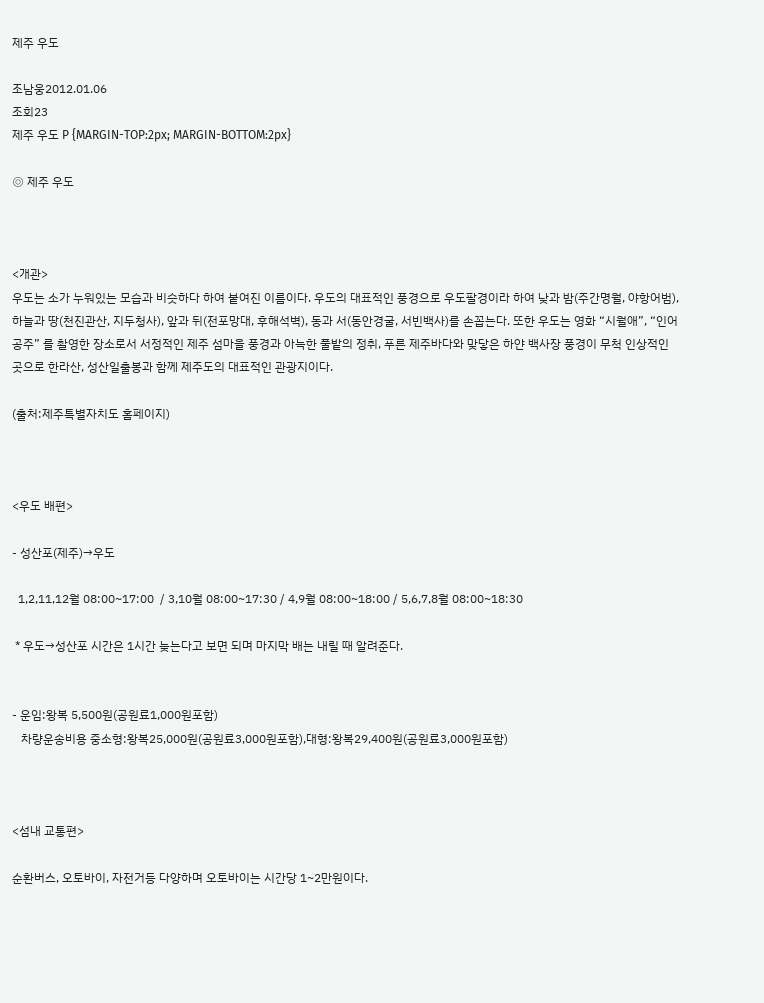제주 우도

조남웅2012.01.06
조회23
제주 우도 P {MARGIN-TOP:2px; MARGIN-BOTTOM:2px}

◎ 제주 우도



<개관>
우도는 소가 누워있는 모습과 비슷하다 하여 붙여진 이름이다. 우도의 대표적인 풍경으로 우도팔경이라 하여 낮과 밤(주간명월, 야항어범), 하늘과 땅(천진관산, 지두청사), 앞과 뒤(전포망대, 후해석벽), 동과 서(동안경굴, 서빈백사)를 손꼽는다. 또한 우도는 영화 “시월애”, “인어공주” 를 촬영한 장소로서 서정적인 제주 섬마을 풍경과 아늑한 풀밭의 정취, 푸른 제주바다와 맞닿은 하얀 백사장 풍경이 무척 인상적인 곳으로 한라산, 성산일출봉과 함께 제주도의 대표적인 관광지이다.

(출처:제주특별자치도 홈페이지)



<우도 배편>

- 성산포(제주)→우도

  1,2,11,12월 08:00~17:00  / 3,10월 08:00~17:30 / 4,9월 08:00~18:00 / 5,6,7,8월 08:00~18:30

 * 우도→성산포 시간은 1시간 늦는다고 보면 되며 마지막 배는 내릴 때 알려준다.


- 운임:왕복 5,500원(공원료1,000원포함)
   차량운송비용 중소형:왕복25,000원(공원료3,000원포함),대형:왕복29,400원(공원료3,000원포함)



<섬내 교통편>

순환버스, 오토바이, 자전거등 다양하며 오토바이는 시간당 1~2만원이다.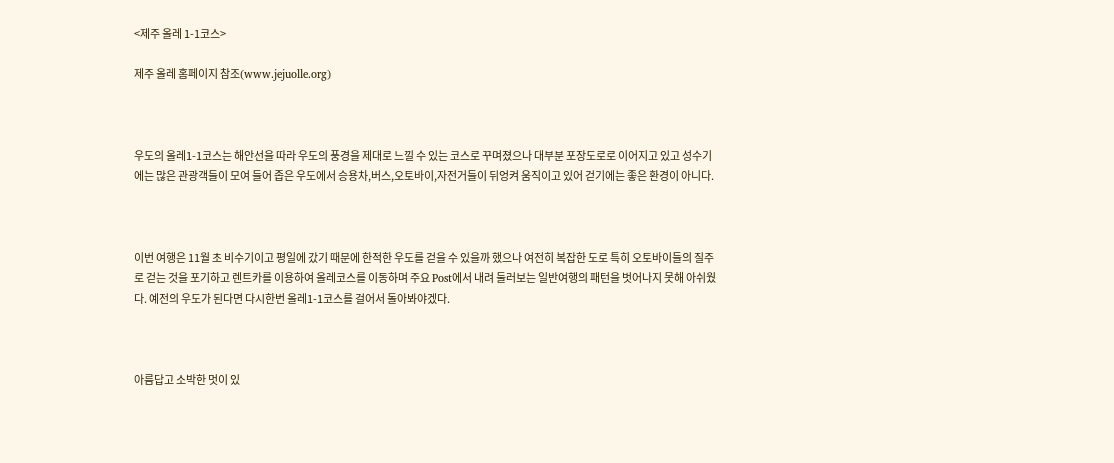<제주 올레 1-1코스>

제주 올레 홈페이지 참조(www.jejuolle.org)



우도의 올레1-1코스는 해안선을 따라 우도의 풍경을 제대로 느낄 수 있는 코스로 꾸며졌으나 대부분 포장도로로 이어지고 있고 성수기에는 많은 관광객들이 모여 들어 좁은 우도에서 승용차,버스,오토바이,자전거들이 뒤엉켜 움직이고 있어 걷기에는 좋은 환경이 아니다.



이번 여행은 11월 초 비수기이고 평일에 갔기 때문에 한적한 우도를 걷을 수 있을까 했으나 여전히 복잡한 도로 특히 오토바이들의 질주로 걷는 것을 포기하고 렌트카를 이용하여 올레코스를 이동하며 주요 Post에서 내려 둘러보는 일반여행의 패턴을 벗어나지 못해 아쉬웠다. 예전의 우도가 된다면 다시한번 올레1-1코스를 걸어서 돌아봐야겠다.



아름답고 소박한 멋이 있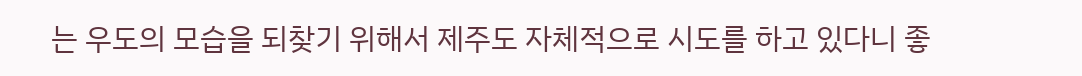는 우도의 모습을 되찾기 위해서 제주도 자체적으로 시도를 하고 있다니 좋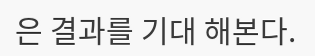은 결과를 기대 해본다.